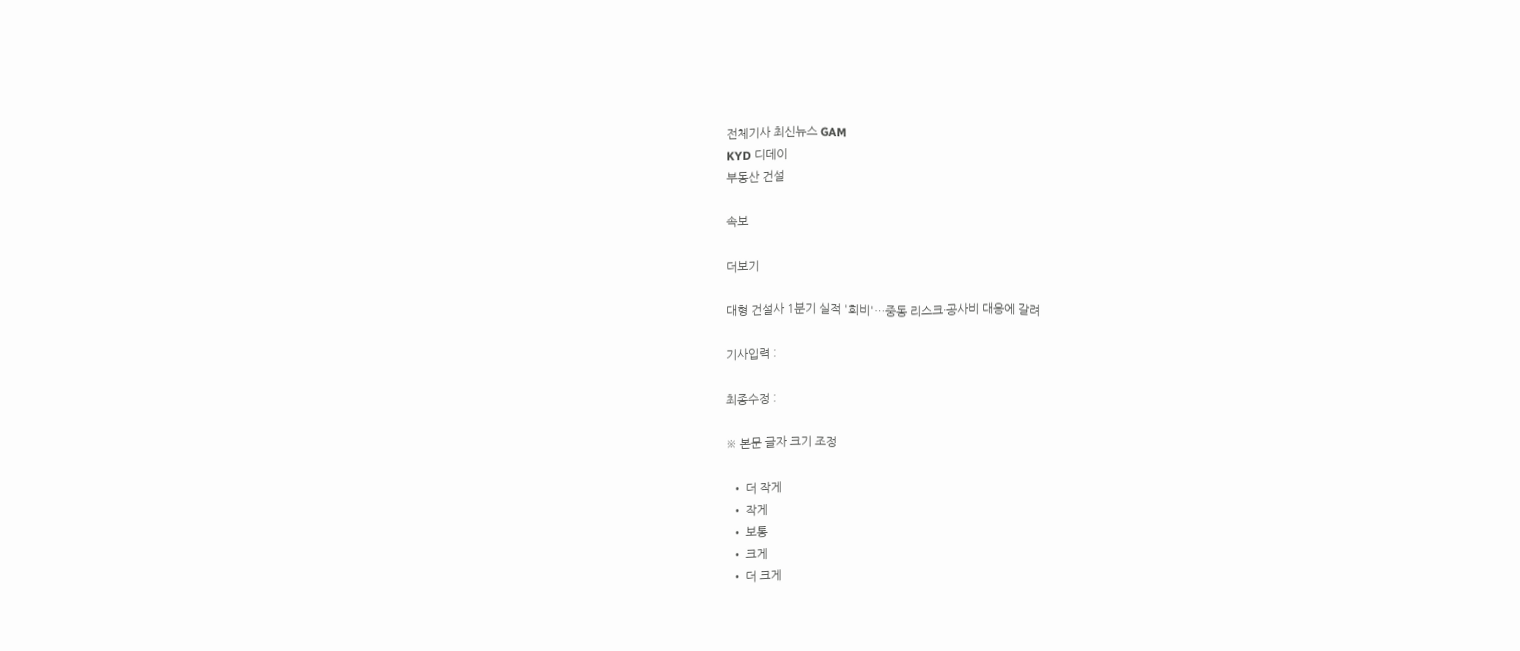전체기사 최신뉴스 GAM
KYD 디데이
부동산 건설

속보

더보기

대형 건설사 1분기 실적 '희비'…중동 리스크·공사비 대응에 갈려

기사입력 :

최종수정 :

※ 본문 글자 크기 조정

  • 더 작게
  • 작게
  • 보통
  • 크게
  • 더 크게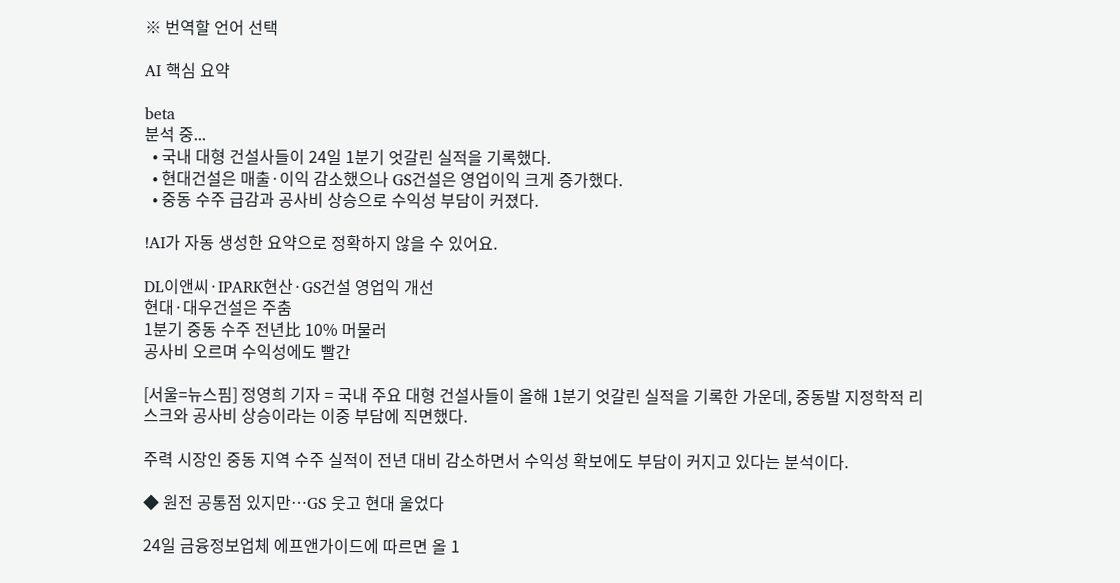※ 번역할 언어 선택

AI 핵심 요약

beta
분석 중...
  • 국내 대형 건설사들이 24일 1분기 엇갈린 실적을 기록했다.
  • 현대건설은 매출·이익 감소했으나 GS건설은 영업이익 크게 증가했다.
  • 중동 수주 급감과 공사비 상승으로 수익성 부담이 커졌다.

!AI가 자동 생성한 요약으로 정확하지 않을 수 있어요.

DL이앤씨·IPARK현산·GS건설 영업익 개선
현대·대우건설은 주춤
1분기 중동 수주 전년比 10% 머물러
공사비 오르며 수익성에도 빨간

[서울=뉴스핌] 정영희 기자 = 국내 주요 대형 건설사들이 올해 1분기 엇갈린 실적을 기록한 가운데, 중동발 지정학적 리스크와 공사비 상승이라는 이중 부담에 직면했다.

주력 시장인 중동 지역 수주 실적이 전년 대비 감소하면서 수익성 확보에도 부담이 커지고 있다는 분석이다.

◆ 원전 공통점 있지만…GS 웃고 현대 울었다

24일 금융정보업체 에프앤가이드에 따르면 올 1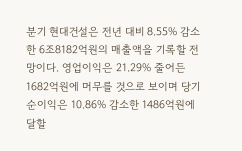분기 현대건설은 전년 대비 8.55% 감소한 6조8182억원의 매출액을 기록할 전망이다. 영업이익은 21.29% 줄어든 1682억원에 머무를 것으로 보이며 당기순이익은 10.86% 감소한 1486억원에 달할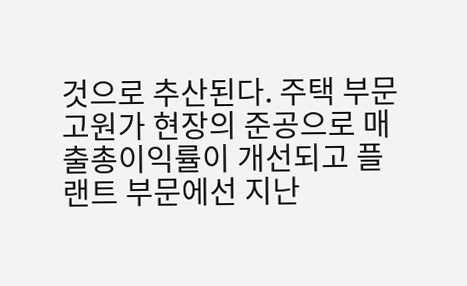것으로 추산된다. 주택 부문 고원가 현장의 준공으로 매출총이익률이 개선되고 플랜트 부문에선 지난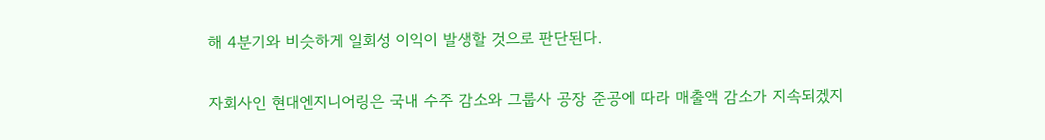해 4분기와 비슷하게 일회성 이익이 발생할 것으로 판단된다.

자회사인 현대엔지니어링은 국내 수주 감소와 그룹사 공장 준공에 따라 매출액 감소가 지속되겠지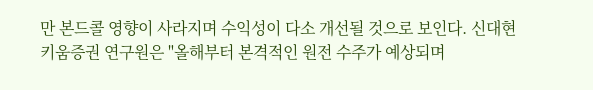만 본드콜 영향이 사라지며 수익성이 다소 개선될 것으로 보인다. 신대현 키움증권 연구원은 "올해부터 본격적인 원전 수주가 예상되며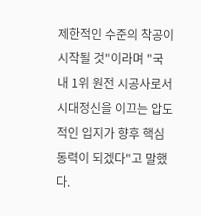제한적인 수준의 착공이 시작될 것"이라며 "국내 1위 원전 시공사로서 시대정신을 이끄는 압도적인 입지가 향후 핵심 동력이 되겠다"고 말했다.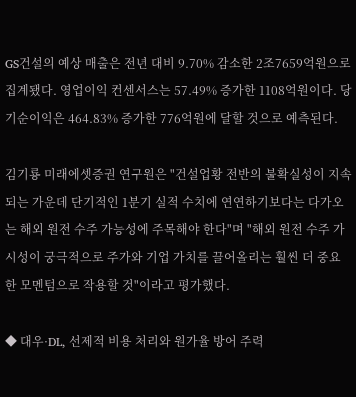GS건설의 예상 매출은 전년 대비 9.70% 감소한 2조7659억원으로 집계됐다. 영업이익 컨센서스는 57.49% 증가한 1108억원이다. 당기순이익은 464.83% 증가한 776억원에 달할 것으로 예측된다.

김기룡 미래에셋증권 연구원은 "건설업황 전반의 불확실성이 지속되는 가운데 단기적인 1분기 실적 수치에 연연하기보다는 다가오는 해외 원전 수주 가능성에 주목해야 한다"며 "해외 원전 수주 가시성이 궁극적으로 주가와 기업 가치를 끌어올리는 훨씬 더 중요한 모멘텀으로 작용할 것"이라고 평가했다.

◆ 대우·DL, 선제적 비용 처리와 원가율 방어 주력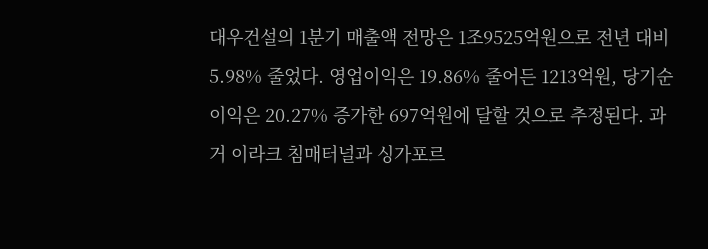대우건설의 1분기 매출액 전망은 1조9525억원으로 전년 대비 5.98% 줄었다. 영업이익은 19.86% 줄어든 1213억원, 당기순이익은 20.27% 증가한 697억원에 달할 것으로 추정된다. 과거 이라크 침매터널과 싱가포르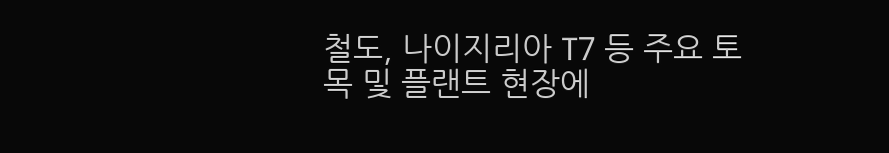철도, 나이지리아 T7 등 주요 토목 및 플랜트 현장에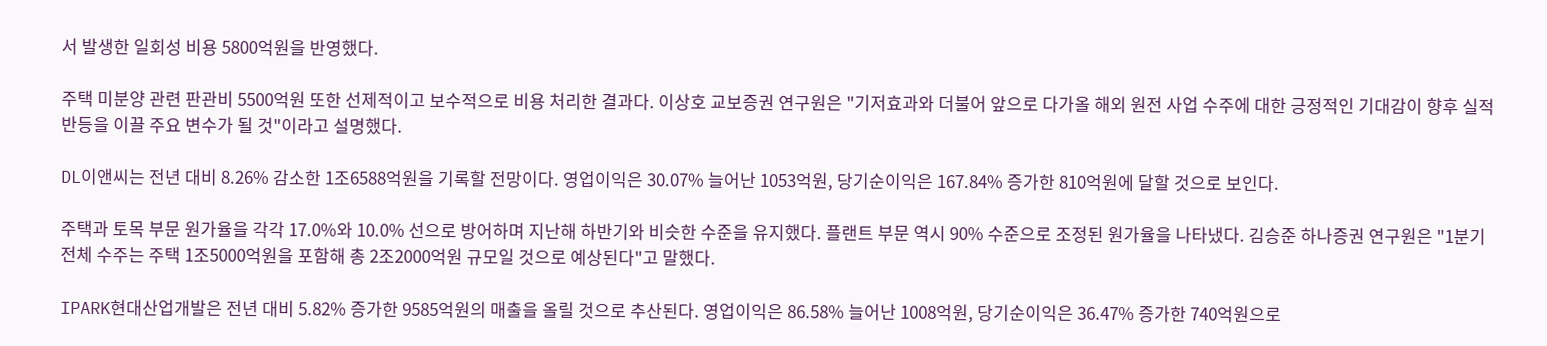서 발생한 일회성 비용 5800억원을 반영했다.

주택 미분양 관련 판관비 5500억원 또한 선제적이고 보수적으로 비용 처리한 결과다. 이상호 교보증권 연구원은 "기저효과와 더불어 앞으로 다가올 해외 원전 사업 수주에 대한 긍정적인 기대감이 향후 실적 반등을 이끌 주요 변수가 될 것"이라고 설명했다.

DL이앤씨는 전년 대비 8.26% 감소한 1조6588억원을 기록할 전망이다. 영업이익은 30.07% 늘어난 1053억원, 당기순이익은 167.84% 증가한 810억원에 달할 것으로 보인다.

주택과 토목 부문 원가율을 각각 17.0%와 10.0% 선으로 방어하며 지난해 하반기와 비슷한 수준을 유지했다. 플랜트 부문 역시 90% 수준으로 조정된 원가율을 나타냈다. 김승준 하나증권 연구원은 "1분기 전체 수주는 주택 1조5000억원을 포함해 총 2조2000억원 규모일 것으로 예상된다"고 말했다.

IPARK현대산업개발은 전년 대비 5.82% 증가한 9585억원의 매출을 올릴 것으로 추산된다. 영업이익은 86.58% 늘어난 1008억원, 당기순이익은 36.47% 증가한 740억원으로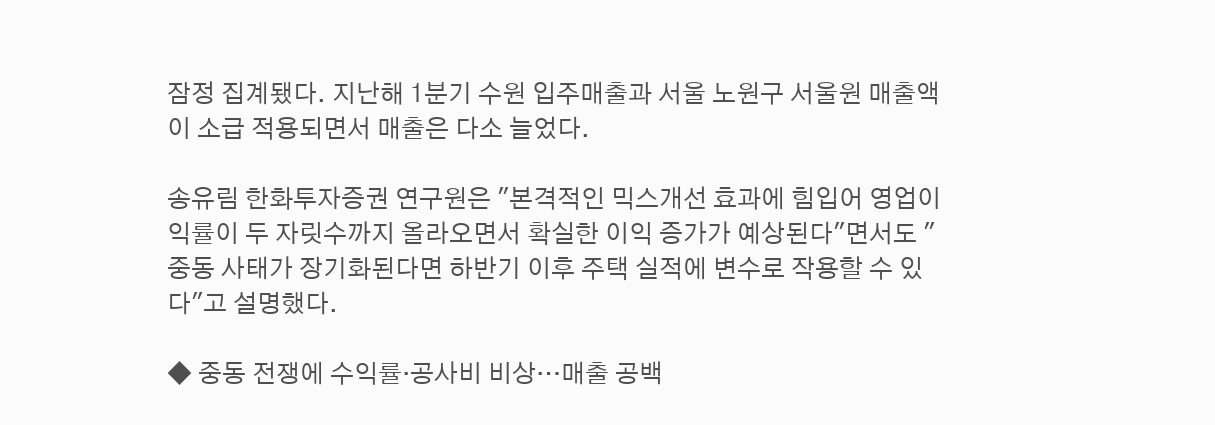잠정 집계됐다. 지난해 1분기 수원 입주매출과 서울 노원구 서울원 매출액이 소급 적용되면서 매출은 다소 늘었다.

송유림 한화투자증권 연구원은 "본격적인 믹스개선 효과에 힘입어 영업이익률이 두 자릿수까지 올라오면서 확실한 이익 증가가 예상된다"면서도 "중동 사태가 장기화된다면 하반기 이후 주택 실적에 변수로 작용할 수 있다"고 설명했다.

◆ 중동 전쟁에 수익률·공사비 비상…매출 공백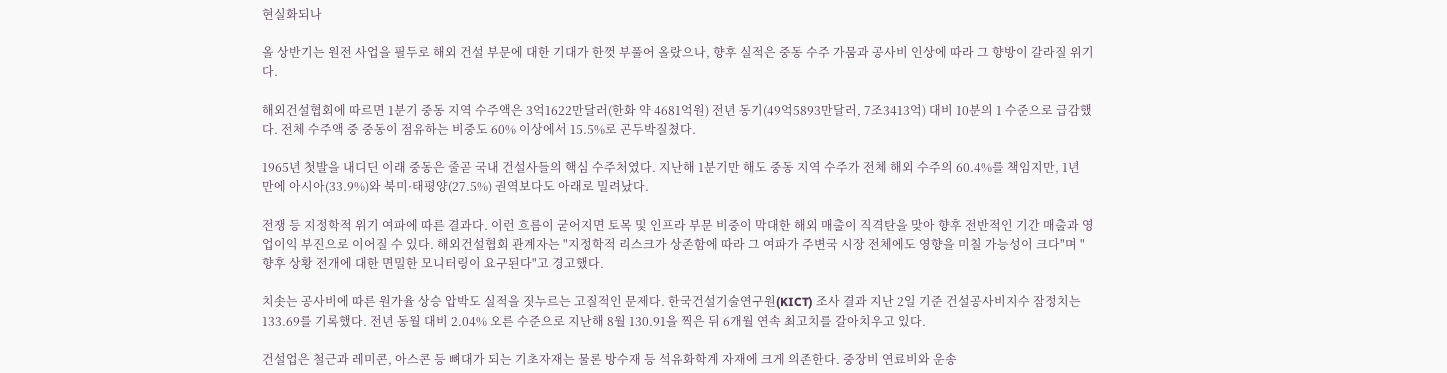현실화되나

올 상반기는 원전 사업을 필두로 해외 건설 부문에 대한 기대가 한껏 부풀어 올랐으나, 향후 실적은 중동 수주 가뭄과 공사비 인상에 따라 그 향방이 갈라질 위기다.

해외건설협회에 따르면 1분기 중동 지역 수주액은 3억1622만달러(한화 약 4681억원) 전년 동기(49억5893만달러, 7조3413억) 대비 10분의 1 수준으로 급감했다. 전체 수주액 중 중동이 점유하는 비중도 60% 이상에서 15.5%로 곤두박질쳤다.

1965년 첫발을 내디딘 이래 중동은 줄곧 국내 건설사들의 핵심 수주처였다. 지난해 1분기만 해도 중동 지역 수주가 전체 해외 수주의 60.4%를 책임지만, 1년 만에 아시아(33.9%)와 북미·태평양(27.5%) 권역보다도 아래로 밀려났다.

전쟁 등 지정학적 위기 여파에 따른 결과다. 이런 흐름이 굳어지면 토목 및 인프라 부문 비중이 막대한 해외 매출이 직격탄을 맞아 향후 전반적인 기간 매출과 영업이익 부진으로 이어질 수 있다. 해외건설협회 관계자는 "지정학적 리스크가 상존함에 따라 그 여파가 주변국 시장 전체에도 영향을 미칠 가능성이 크다"며 "향후 상황 전개에 대한 면밀한 모니터링이 요구된다"고 경고했다.

치솟는 공사비에 따른 원가율 상승 압박도 실적을 짓누르는 고질적인 문제다. 한국건설기술연구원(KICT) 조사 결과 지난 2일 기준 건설공사비지수 잠정치는 133.69를 기록했다. 전년 동월 대비 2.04% 오른 수준으로 지난해 8월 130.91을 찍은 뒤 6개월 연속 최고치를 갈아치우고 있다.

건설업은 철근과 레미콘, 아스콘 등 뼈대가 되는 기초자재는 물론 방수재 등 석유화학계 자재에 크게 의존한다. 중장비 연료비와 운송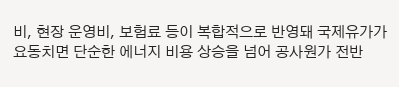비, 현장 운영비, 보험료 등이 복합적으로 반영돼 국제유가가 요동치면 단순한 에너지 비용 상승을 넘어 공사원가 전반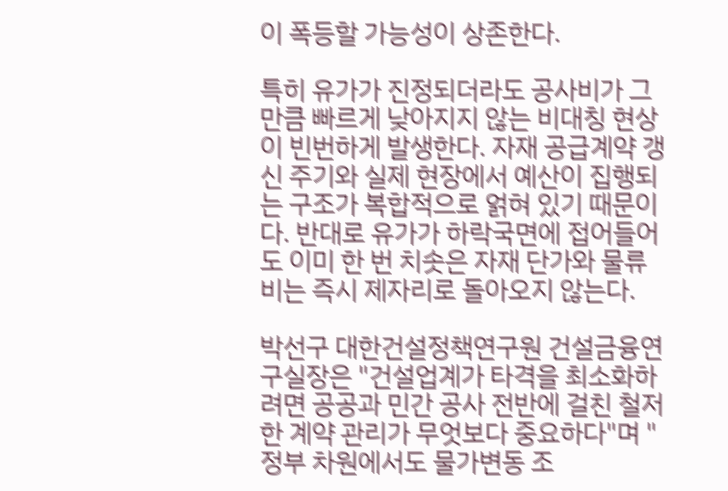이 폭등할 가능성이 상존한다.

특히 유가가 진정되더라도 공사비가 그만큼 빠르게 낮아지지 않는 비대칭 현상이 빈번하게 발생한다. 자재 공급계약 갱신 주기와 실제 현장에서 예산이 집행되는 구조가 복합적으로 얽혀 있기 때문이다. 반대로 유가가 하락국면에 접어들어도 이미 한 번 치솟은 자재 단가와 물류비는 즉시 제자리로 돌아오지 않는다.

박선구 대한건설정책연구원 건설금융연구실장은 "건설업계가 타격을 최소화하려면 공공과 민간 공사 전반에 걸친 철저한 계약 관리가 무엇보다 중요하다"며 "정부 차원에서도 물가변동 조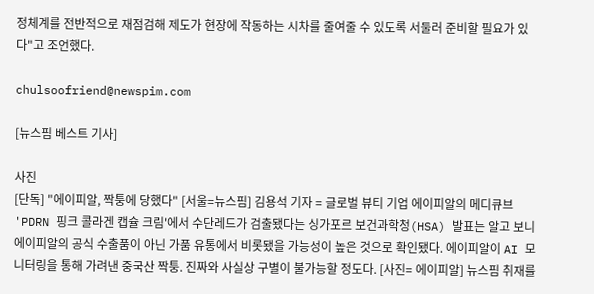정체계를 전반적으로 재점검해 제도가 현장에 작동하는 시차를 줄여줄 수 있도록 서둘러 준비할 필요가 있다"고 조언했다.

chulsoofriend@newspim.com

[뉴스핌 베스트 기사]

사진
[단독] "에이피알, 짝퉁에 당했다" [서울=뉴스핌] 김용석 기자 = 글로벌 뷰티 기업 에이피알의 메디큐브 'PDRN 핑크 콜라겐 캡슐 크림'에서 수단레드가 검출됐다는 싱가포르 보건과학청(HSA) 발표는 알고 보니 에이피알의 공식 수출품이 아닌 가품 유통에서 비롯됐을 가능성이 높은 것으로 확인됐다. 에이피알이 AI 모니터링을 통해 가려낸 중국산 짝퉁. 진짜와 사실상 구별이 불가능할 정도다. [사진= 에이피알] 뉴스핌 취재를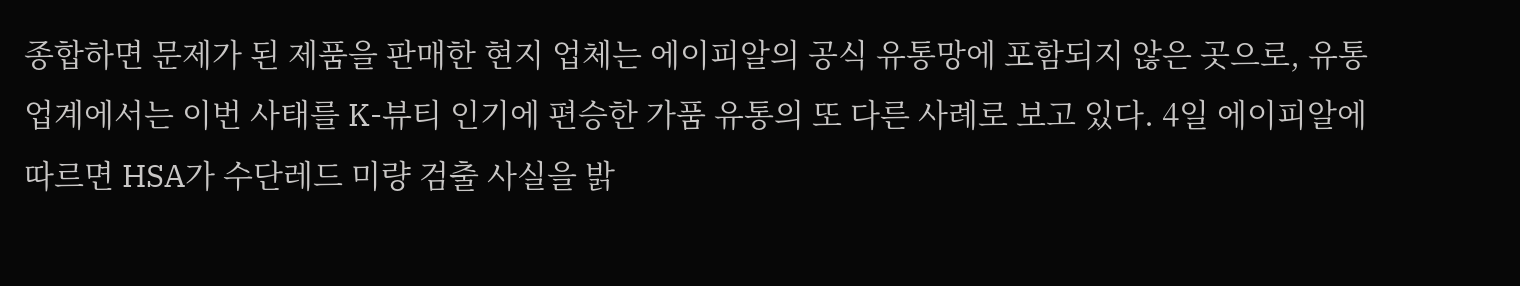종합하면 문제가 된 제품을 판매한 현지 업체는 에이피알의 공식 유통망에 포함되지 않은 곳으로, 유통업계에서는 이번 사태를 K-뷰티 인기에 편승한 가품 유통의 또 다른 사례로 보고 있다. 4일 에이피알에 따르면 HSA가 수단레드 미량 검출 사실을 밝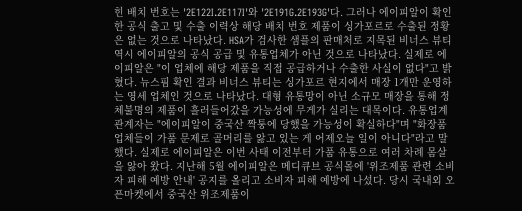힌 배치 번호는 '2E122I.2E117I'와 '2E191G.2E193G'다. 그러나 에이피알이 확인한 공식 출고 및 수출 이력상 해당 배치 번호 제품이 싱가포르로 수출된 정황은 없는 것으로 나타났다. HSA가 검사한 샘플의 판매처로 지목된 비너스 뷰티 역시 에이피알의 공식 공급 및 유통업체가 아닌 것으로 나타났다. 실제로 에이피알은 "이 업체에 해당 제품을 직접 공급하거나 수출한 사실이 없다"고 밝혔다. 뉴스핌 확인 결과 비너스 뷰티는 싱가포르 현지에서 매장 1개만 운영하는 영세 업체인 것으로 나타났다. 대형 유통망이 아닌 소규모 매장을 통해 정체불명의 제품이 흘러들어갔을 가능성에 무게가 실리는 대목이다. 유통업계 관계자는 "에이피알이 중국산 짝퉁에 당했을 가능성이 확실하다"며 "화장품 업체들이 가품 문제로 골머리를 앓고 있는 게 어제오늘 일이 아니다"라고 말했다. 실제로 에이피알은 이번 사태 이전부터 가품 유통으로 여러 차례 몸살을 앓아 왔다. 지난해 5월 에이피알은 메디큐브 공식몰에 '위조제품 관련 소비자 피해 예방 안내' 공지를 올리고 소비자 피해 예방에 나섰다. 당시 국내외 오픈마켓에서 중국산 위조제품이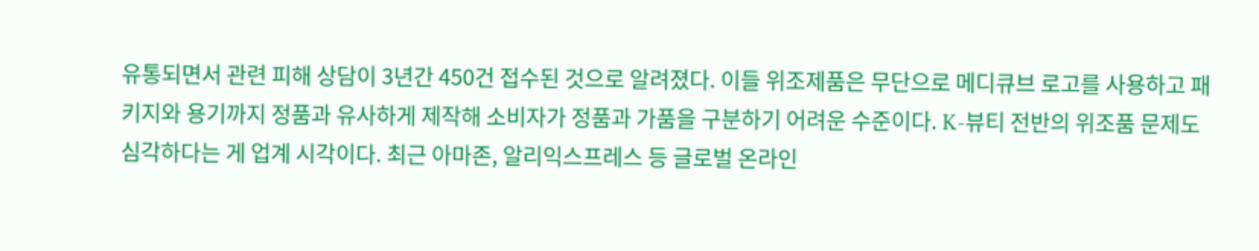유통되면서 관련 피해 상담이 3년간 450건 접수된 것으로 알려졌다. 이들 위조제품은 무단으로 메디큐브 로고를 사용하고 패키지와 용기까지 정품과 유사하게 제작해 소비자가 정품과 가품을 구분하기 어려운 수준이다. K-뷰티 전반의 위조품 문제도 심각하다는 게 업계 시각이다. 최근 아마존, 알리익스프레스 등 글로벌 온라인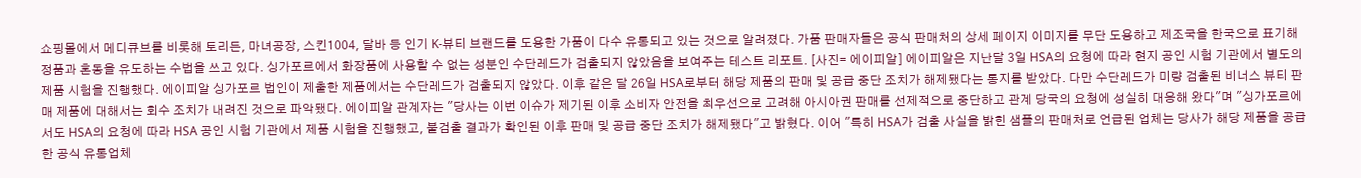쇼핑몰에서 메디큐브를 비롯해 토리든, 마녀공장, 스킨1004, 달바 등 인기 K-뷰티 브랜드를 도용한 가품이 다수 유통되고 있는 것으로 알려졌다. 가품 판매자들은 공식 판매처의 상세 페이지 이미지를 무단 도용하고 제조국을 한국으로 표기해 정품과 혼동을 유도하는 수법을 쓰고 있다. 싱가포르에서 화장품에 사용할 수 없는 성분인 수단레드가 검출되지 않았음을 보여주는 테스트 리포트. [사진= 에이피알] 에이피알은 지난달 3일 HSA의 요청에 따라 현지 공인 시험 기관에서 별도의 제품 시험을 진행했다. 에이피알 싱가포르 법인이 제출한 제품에서는 수단레드가 검출되지 않았다. 이후 같은 달 26일 HSA로부터 해당 제품의 판매 및 공급 중단 조치가 해제됐다는 통지를 받았다. 다만 수단레드가 미량 검출된 비너스 뷰티 판매 제품에 대해서는 회수 조치가 내려진 것으로 파악됐다. 에이피알 관계자는 "당사는 이번 이슈가 제기된 이후 소비자 안전을 최우선으로 고려해 아시아권 판매를 선제적으로 중단하고 관계 당국의 요청에 성실히 대응해 왔다"며 "싱가포르에서도 HSA의 요청에 따라 HSA 공인 시험 기관에서 제품 시험을 진행했고, 불검출 결과가 확인된 이후 판매 및 공급 중단 조치가 해제됐다"고 밝혔다. 이어 "특히 HSA가 검출 사실을 밝힌 샘플의 판매처로 언급된 업체는 당사가 해당 제품을 공급한 공식 유통업체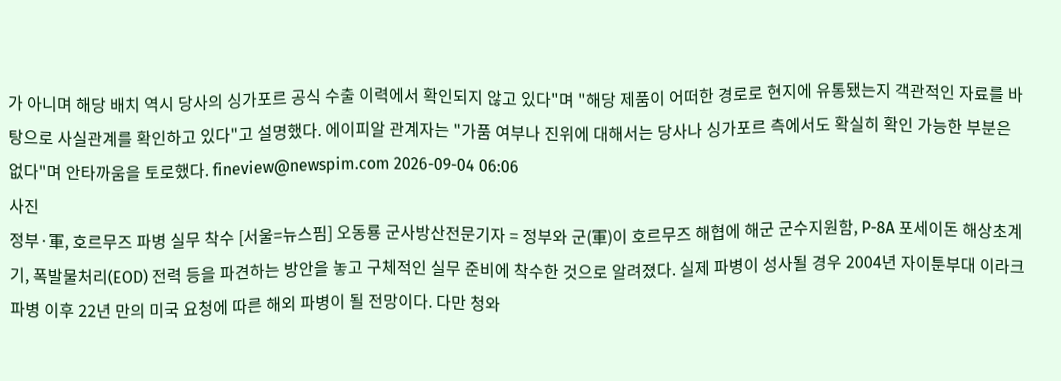가 아니며 해당 배치 역시 당사의 싱가포르 공식 수출 이력에서 확인되지 않고 있다"며 "해당 제품이 어떠한 경로로 현지에 유통됐는지 객관적인 자료를 바탕으로 사실관계를 확인하고 있다"고 설명했다. 에이피알 관계자는 "가품 여부나 진위에 대해서는 당사나 싱가포르 측에서도 확실히 확인 가능한 부분은 없다"며 안타까움을 토로했다. fineview@newspim.com 2026-09-04 06:06
사진
정부·軍, 호르무즈 파병 실무 착수 [서울=뉴스핌] 오동룡 군사방산전문기자 = 정부와 군(軍)이 호르무즈 해협에 해군 군수지원함, P-8A 포세이돈 해상초계기, 폭발물처리(EOD) 전력 등을 파견하는 방안을 놓고 구체적인 실무 준비에 착수한 것으로 알려졌다. 실제 파병이 성사될 경우 2004년 자이툰부대 이라크 파병 이후 22년 만의 미국 요청에 따른 해외 파병이 될 전망이다. 다만 청와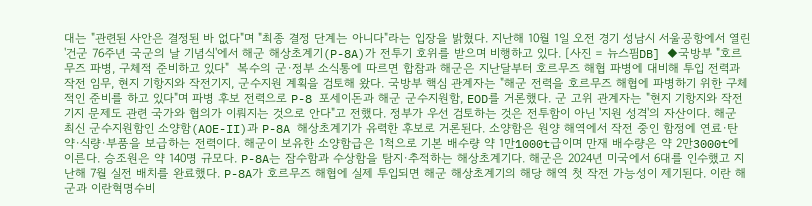대는 "관련된 사안은 결정된 바 없다"며 "최종 결정 단계는 아니다"라는 입장을 밝혔다. 지난해 10월 1일 오전 경기 성남시 서울공항에서 열린 '건군 76주년 국군의 날 기념식'에서 해군 해상초계기(P-8A)가 전투기 호위를 받으며 비행하고 있다. [사진 = 뉴스핌DB] ◆국방부 "호르무즈 파병, 구체적 준비하고 있다"  복수의 군·정부 소식통에 따르면 합참과 해군은 지난달부터 호르무즈 해협 파병에 대비해 투입 전력과 작전 임무, 현지 기항지와 작전기지, 군수지원 계획을 검토해 왔다. 국방부 핵심 관계자는 "해군 전력을 호르무즈 해협에 파병하기 위한 구체적인 준비를 하고 있다"며 파병 후보 전력으로 P-8 포세이돈과 해군 군수지원함, EOD를 거론했다. 군 고위 관계자는 "현지 기항지와 작전기지 문제도 관련 국가와 협의가 이뤄지는 것으로 안다"고 전했다. 정부가 우선 검토하는 것은 전투함이 아닌 '지원 성격'의 자산이다. 해군 최신 군수지원함인 소양함(AOE-II)과 P-8A 해상초계기가 유력한 후보로 거론된다. 소양함은 원양 해역에서 작전 중인 함정에 연료·탄약·식량·부품을 보급하는 전력이다. 해군이 보유한 소양함급은 1척으로 기본 배수량 약 1만1000t급이며 만재 배수량은 약 2만3000t에 이른다. 승조원은 약 140명 규모다. P-8A는 잠수함과 수상함을 탐지·추적하는 해상초계기다. 해군은 2024년 미국에서 6대를 인수했고 지난해 7월 실전 배치를 완료했다. P-8A가 호르무즈 해협에 실제 투입되면 해군 해상초계기의 해당 해역 첫 작전 가능성이 제기된다. 이란 해군과 이란혁명수비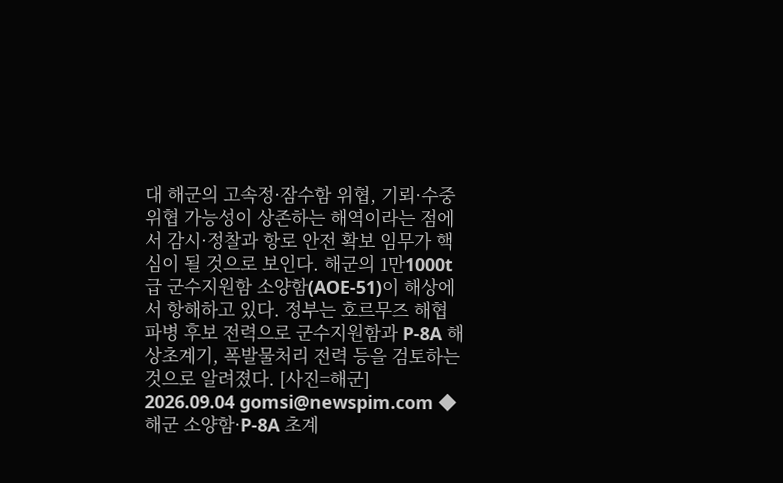대 해군의 고속정·잠수함 위협, 기뢰·수중 위협 가능성이 상존하는 해역이라는 점에서 감시·정찰과 항로 안전 확보 임무가 핵심이 될 것으로 보인다. 해군의 1만1000t급 군수지원함 소양함(AOE-51)이 해상에서 항해하고 있다. 정부는 호르무즈 해협 파병 후보 전력으로 군수지원함과 P-8A 해상초계기, 폭발물처리 전력 등을 검토하는 것으로 알려졌다. [사진=해군] 2026.09.04 gomsi@newspim.com ◆해군 소양함·P-8A 초계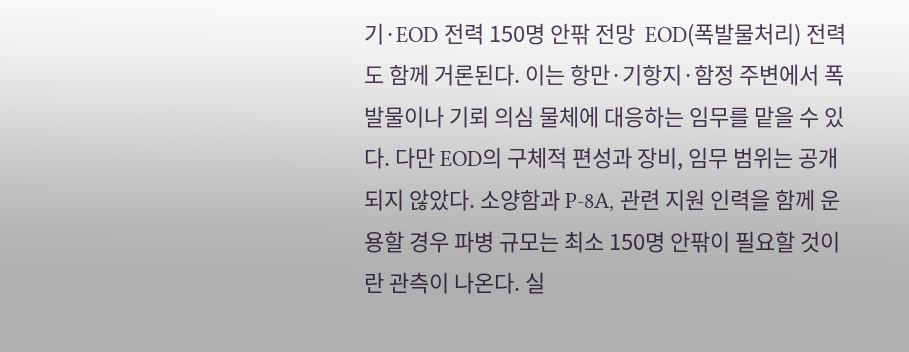기·EOD 전력 150명 안팎 전망  EOD(폭발물처리) 전력도 함께 거론된다. 이는 항만·기항지·함정 주변에서 폭발물이나 기뢰 의심 물체에 대응하는 임무를 맡을 수 있다. 다만 EOD의 구체적 편성과 장비, 임무 범위는 공개되지 않았다. 소양함과 P-8A, 관련 지원 인력을 함께 운용할 경우 파병 규모는 최소 150명 안팎이 필요할 것이란 관측이 나온다. 실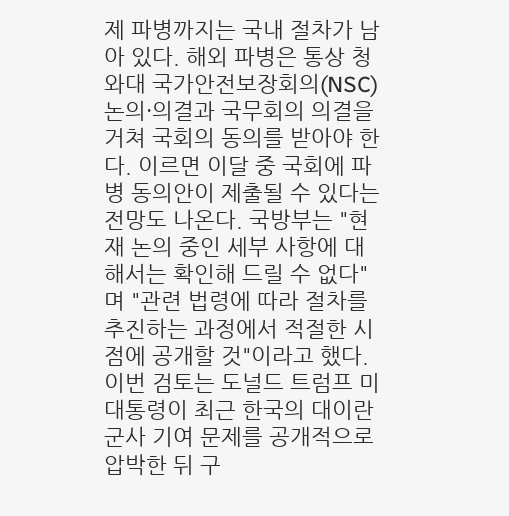제 파병까지는 국내 절차가 남아 있다. 해외 파병은 통상 청와대 국가안전보장회의(NSC) 논의·의결과 국무회의 의결을 거쳐 국회의 동의를 받아야 한다. 이르면 이달 중 국회에 파병 동의안이 제출될 수 있다는 전망도 나온다. 국방부는 "현재 논의 중인 세부 사항에 대해서는 확인해 드릴 수 없다"며 "관련 법령에 따라 절차를 추진하는 과정에서 적절한 시점에 공개할 것"이라고 했다. 이번 검토는 도널드 트럼프 미 대통령이 최근 한국의 대이란 군사 기여 문제를 공개적으로 압박한 뒤 구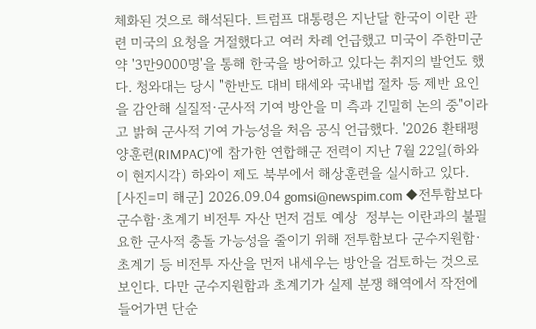체화된 것으로 해석된다. 트럼프 대통령은 지난달 한국이 이란 관련 미국의 요청을 거절했다고 여러 차례 언급했고 미국이 주한미군 약 '3만9000명'을 통해 한국을 방어하고 있다는 취지의 발언도 했다. 청와대는 당시 "한반도 대비 태세와 국내법 절차 등 제반 요인을 감안해 실질적·군사적 기여 방안을 미 측과 긴밀히 논의 중"이라고 밝혀 군사적 기여 가능성을 처음 공식 언급했다. '2026 환태평양훈련(RIMPAC)'에 참가한 연합해군 전력이 지난 7월 22일(하와이 현지시각) 하와이 제도 북부에서 해상훈련을 실시하고 있다. [사진=미 해군] 2026.09.04 gomsi@newspim.com ◆전투함보다 군수함·초계기 비전투 자산 먼저 검토 예상  정부는 이란과의 불필요한 군사적 충돌 가능성을 줄이기 위해 전투함보다 군수지원함·초계기 등 비전투 자산을 먼저 내세우는 방안을 검토하는 것으로 보인다. 다만 군수지원함과 초계기가 실제 분쟁 해역에서 작전에 들어가면 단순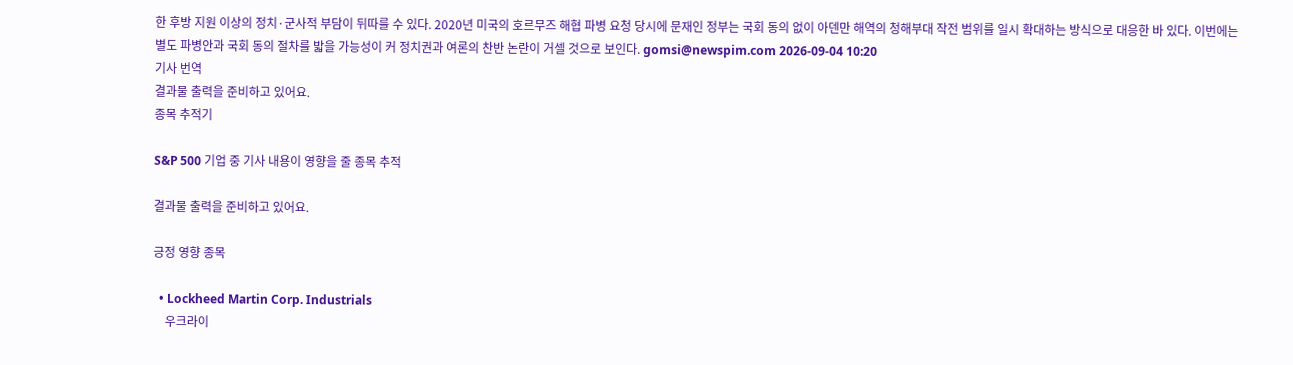한 후방 지원 이상의 정치·군사적 부담이 뒤따를 수 있다. 2020년 미국의 호르무즈 해협 파병 요청 당시에 문재인 정부는 국회 동의 없이 아덴만 해역의 청해부대 작전 범위를 일시 확대하는 방식으로 대응한 바 있다. 이번에는 별도 파병안과 국회 동의 절차를 밟을 가능성이 커 정치권과 여론의 찬반 논란이 거셀 것으로 보인다. gomsi@newspim.com 2026-09-04 10:20
기사 번역
결과물 출력을 준비하고 있어요.
종목 추적기

S&P 500 기업 중 기사 내용이 영향을 줄 종목 추적

결과물 출력을 준비하고 있어요.

긍정 영향 종목

  • Lockheed Martin Corp. Industrials
    우크라이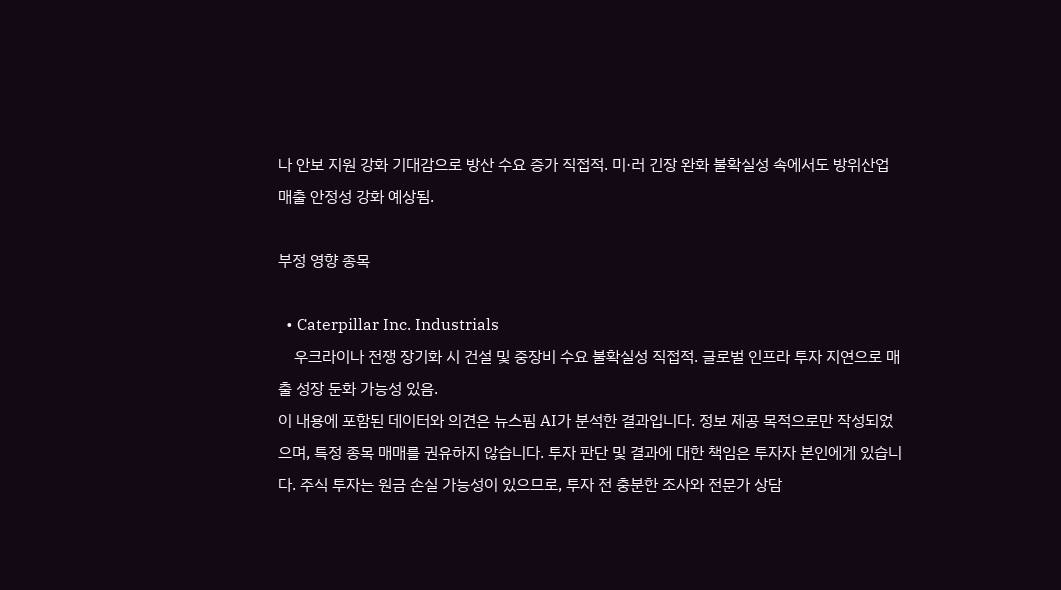나 안보 지원 강화 기대감으로 방산 수요 증가 직접적. 미·러 긴장 완화 불확실성 속에서도 방위산업 매출 안정성 강화 예상됨.

부정 영향 종목

  • Caterpillar Inc. Industrials
    우크라이나 전쟁 장기화 시 건설 및 중장비 수요 불확실성 직접적. 글로벌 인프라 투자 지연으로 매출 성장 둔화 가능성 있음.
이 내용에 포함된 데이터와 의견은 뉴스핌 AI가 분석한 결과입니다. 정보 제공 목적으로만 작성되었으며, 특정 종목 매매를 권유하지 않습니다. 투자 판단 및 결과에 대한 책임은 투자자 본인에게 있습니다. 주식 투자는 원금 손실 가능성이 있으므로, 투자 전 충분한 조사와 전문가 상담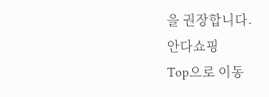을 권장합니다.
안다쇼핑
Top으로 이동